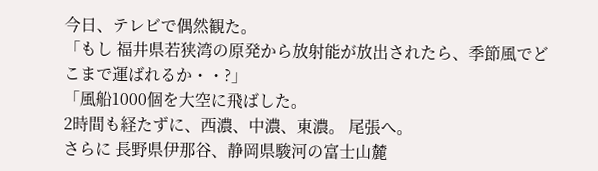今日、テレビで偶然観た。
「もし 福井県若狭湾の原発から放射能が放出されたら、季節風でどこまで運ばれるか・・?」
「風船1000個を大空に飛ばした。
2時間も経たずに、西濃、中濃、東濃。 尾張へ。
さらに 長野県伊那谷、静岡県駿河の富士山麓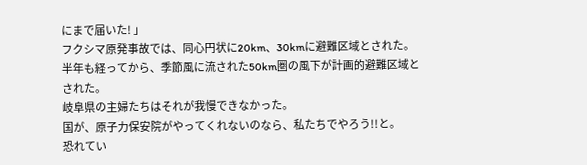にまで届いた! 」
フクシマ原発事故では、同心円状に20km、30kmに避難区域とされた。
半年も経ってから、季節風に流された50km圏の風下が計画的避難区域とされた。
岐阜県の主婦たちはそれが我慢できなかった。
国が、原子力保安院がやってくれないのなら、私たちでやろう!!と。
恐れてい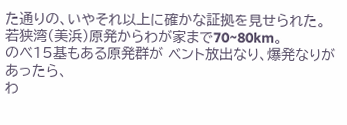た通りの、いやそれ以上に確かな証拠を見せられた。
若狭湾(美浜)原発からわが家まで70~80km。
のべ15基もある原発群が ベント放出なり、爆発なりがあったら、
わ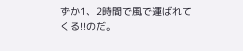ずか1、2時間で風で運ばれてくる!!のだ。